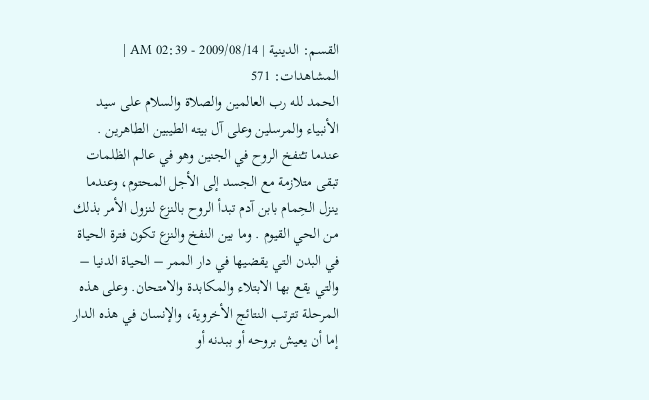القسم: الدينية | 2009/08/14 - 02:39 AM | المشاهدات: 571
الحمد لله رب العالمين والصلاة والسلام على سيد الأنبياء والمرسلين وعلى آل بيته الطيبين الطاهرين .
عندما تـُنفخ الروح في الجنين وهو في عالم الظلمات تبقى متلازمة مع الجسد إلى الأجل المحتوم، وعندما ينزل الحِمام بابن آدم تبدأ الروح بالنزع لنزول الأمر بذلك من الحي القيوم . وما بين النفخ والنزع تكون فترة الحياة في البدن التي يقضيها في دار الممر – الحياة الدنيا – والتي يقع بها الابتلاء والمكابدة والامتحان. وعلى هذه المرحلة تترتب النتائج الأخروية، والإنسان في هذه الدار إما أن يعيش بروحه أو ببدنه أو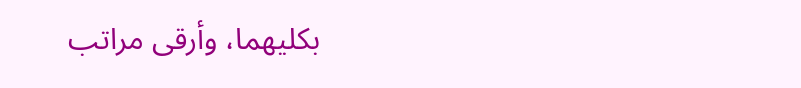بكليهما، وأرقى مراتب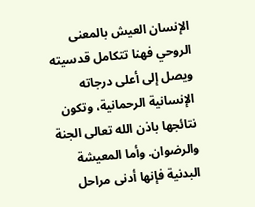الإنسان العيش بالمعنى الروحي فهنا تتكامل قدسيته ويصل إلى أعلى درجاته الإنسانية الرحمانية، وتكون نتائجها باذن الله تعالى الجنة والرضوان. وأما المعيشة البدنية فإنها أدنى مراحل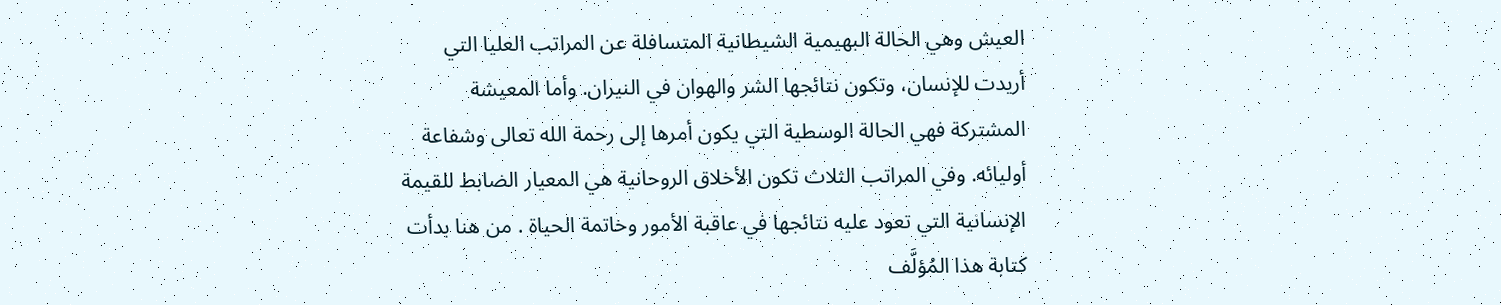العيش وهي الحالة البهيمية الشيطانية المتسافلة عن المراتب العليا التي أريدت للإنسان، وتكون نتائجها الشر والهوان في النيران. وأما المعيشة المشتركة فهي الحالة الوسطية التي يكون أمرها إلى رحمة الله تعالى وشفاعة أوليائه. وفي المراتب الثلاث تكون الأخلاق الروحانية هي المعيار الضابط للقيمة الإنسانية التي تعود عليه نتائجها في عاقبة الأمور وخاتمة الحياة . من هنا بدأت كتابة هذا المُؤلَّف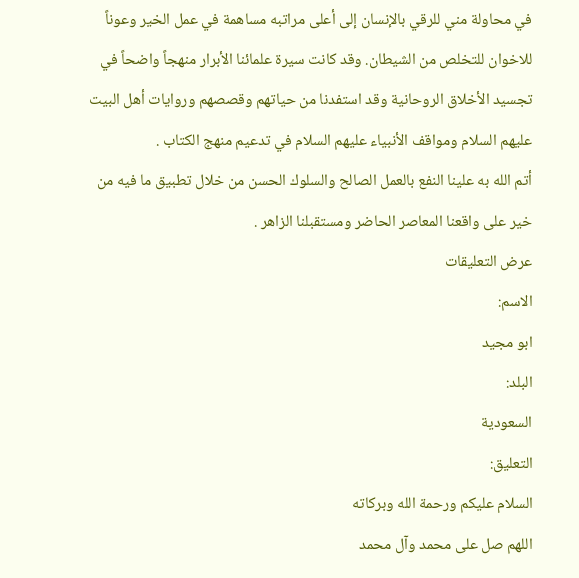في محاولة مني للرقي بالإنسان إلى أعلى مراتبه مساهمة في عمل الخير وعوناً للاخوان للتخلص من الشيطان. وقد كانت سيرة علمائنا الأبرار منهجاً واضحاً في تجسيد الأخلاق الروحانية وقد استفدنا من حياتهم وقصصهم وروايات أهل البيت عليهم السلام ومواقف الأنبياء عليهم السلام في تدعيم منهج الكتاب .
أتم الله به علينا النفع بالعمل الصالح والسلوك الحسن من خلال تطبيق ما فيه من خير على واقعنا المعاصر الحاضر ومستقبلنا الزاهر .
عرض التعليقات
الاسم:
ابو مجيد
البلد:
السعودية
التعليق:
السلام عليكم ورحمة الله وبركاته
اللهم صل على محمد وآل محمد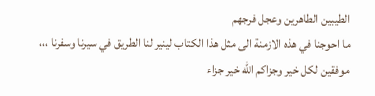الطيبين الطاهرين وعجل فرجهم
ما احوجنا في هذه الازمنة الى مثل هذا الكتاب لينير لنا الطريق في سيرنا وسفرنا ،،، موفقين لكل خير وجزاكم الله خير جزاء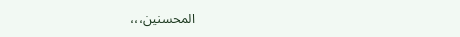المحسنين،،،